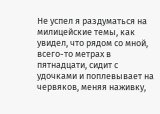Не успел я раздуматься на милицейские темы, как увидел, что рядом со мной, всего-то метрах в пятнадцати, сидит с удочками и поплевывает на червяков, меняя наживку,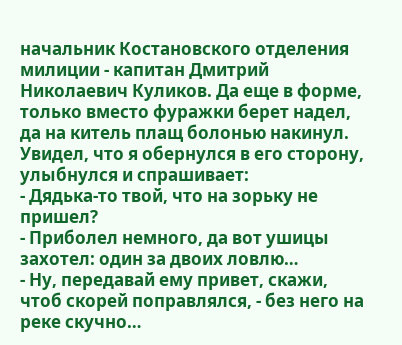начальник Костановского отделения милиции - капитан Дмитрий Николаевич Куликов. Да еще в форме, только вместо фуражки берет надел, да на китель плащ болонью накинул. Увидел, что я обернулся в его сторону, улыбнулся и спрашивает:
- Дядька-то твой, что на зорьку не пришел?
- Приболел немного, да вот ушицы захотел: один за двоих ловлю…
- Ну, передавай ему привет, скажи, чтоб скорей поправлялся, - без него на реке скучно…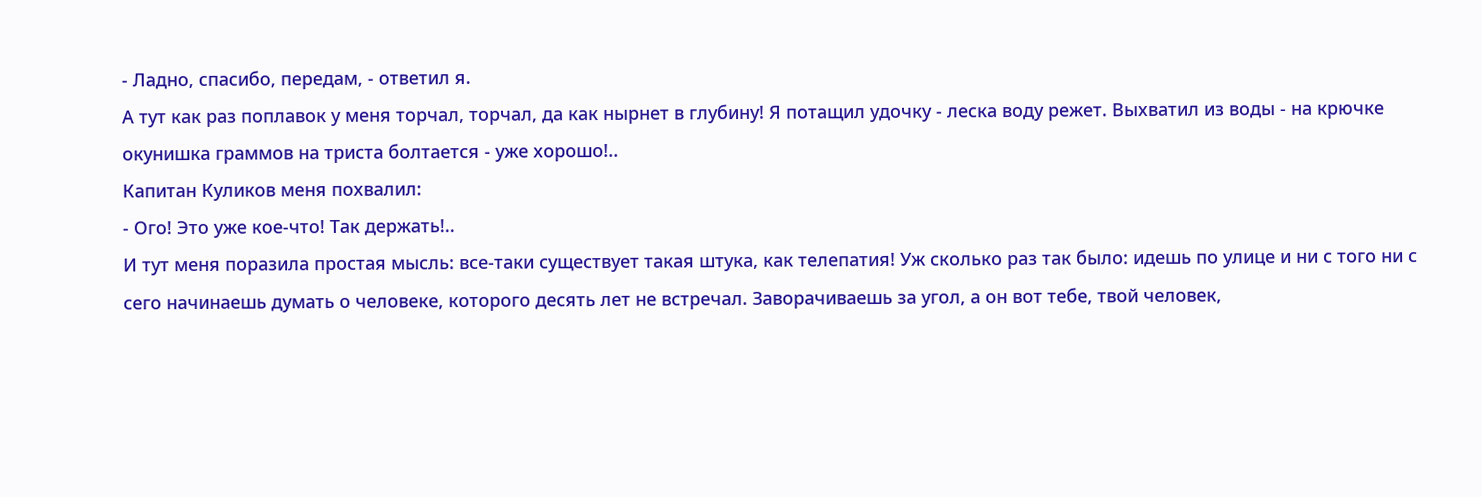- Ладно, спасибо, передам, - ответил я.
А тут как раз поплавок у меня торчал, торчал, да как нырнет в глубину! Я потащил удочку - леска воду режет. Выхватил из воды - на крючке окунишка граммов на триста болтается - уже хорошо!..
Капитан Куликов меня похвалил:
- Ого! Это уже кое-что! Так держать!..
И тут меня поразила простая мысль: все-таки существует такая штука, как телепатия! Уж сколько раз так было: идешь по улице и ни с того ни с сего начинаешь думать о человеке, которого десять лет не встречал. Заворачиваешь за угол, а он вот тебе, твой человек,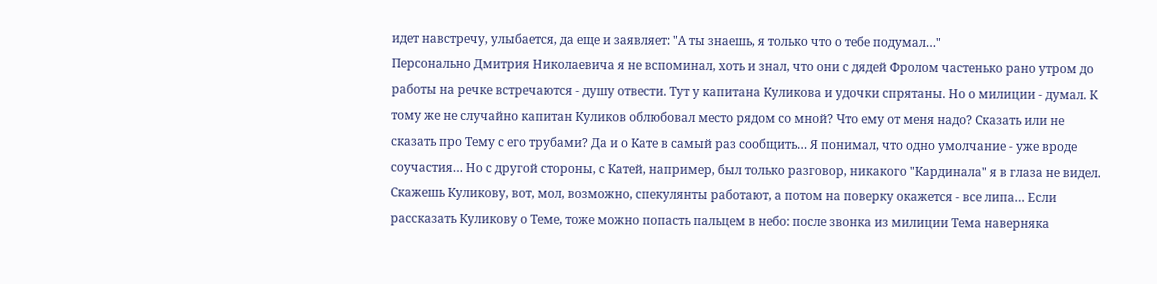идет навстречу, улыбается, да еще и заявляет: "А ты знаешь, я только что о тебе подумал…"
Персонально Дмитрия Николаевича я не вспоминал, хоть и знал, что они с дядей Фролом частенько рано утром до работы на речке встречаются - душу отвести. Тут у капитана Куликова и удочки спрятаны. Но о милиции - думал. К тому же не случайно капитан Куликов облюбовал место рядом со мной? Что ему от меня надо? Сказать или не сказать про Тему с его трубами? Да и о Кате в самый раз сообщить… Я понимал, что одно умолчание - уже вроде соучастия… Но с другой стороны, с Катей, например, был только разговор, никакого "Кардинала" я в глаза не видел. Скажешь Куликову, вот, мол, возможно, спекулянты работают, а потом на поверку окажется - все липа… Если рассказать Куликову о Теме, тоже можно попасть пальцем в небо: после звонка из милиции Тема наверняка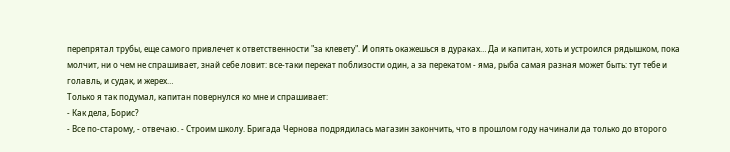перепрятал трубы, еще самого привлечет к ответственности "за клевету". И опять окажешься в дураках… Да и капитан, хоть и устроился рядышком, пока молчит, ни о чем не спрашивает, знай себе ловит: все-таки перекат поблизости один, а за перекатом - яма, рыба самая разная может быть: тут тебе и голавль, и судак, и жерех…
Только я так подумал, капитан повернулся ко мне и спрашивает:
- Как дела, Борис?
- Все по-старому, - отвечаю. - Строим школу. Бригада Чернова подрядилась магазин закончить, что в прошлом году начинали да только до второго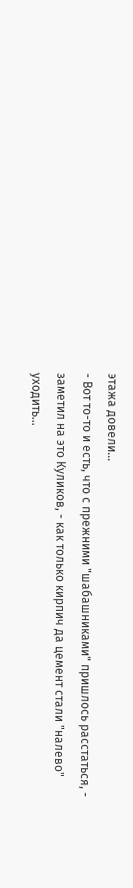этажа довели…
- Вот то-то и есть, что с прежними "шабашниками" пришлось расстаться, - заметил на это Куликов, - как только кирпич да цемент стали "налево" уходить…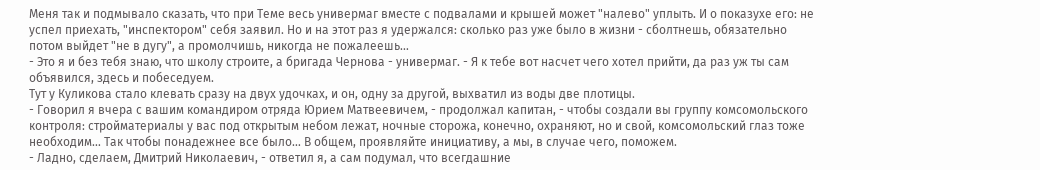Меня так и подмывало сказать, что при Теме весь универмаг вместе с подвалами и крышей может "налево" уплыть. И о показухе его: не успел приехать, "инспектором" себя заявил. Но и на этот раз я удержался: сколько раз уже было в жизни - сболтнешь, обязательно потом выйдет "не в дугу", а промолчишь, никогда не пожалеешь…
- Это я и без тебя знаю, что школу строите, а бригада Чернова - универмаг. - Я к тебе вот насчет чего хотел прийти, да раз уж ты сам объявился, здесь и побеседуем.
Тут у Куликова стало клевать сразу на двух удочках, и он, одну за другой, выхватил из воды две плотицы.
- Говорил я вчера с вашим командиром отряда Юрием Матвеевичем, - продолжал капитан, - чтобы создали вы группу комсомольского контроля: стройматериалы у вас под открытым небом лежат, ночные сторожа, конечно, охраняют, но и свой, комсомольский глаз тоже необходим… Так чтобы понадежнее все было… В общем, проявляйте инициативу, а мы, в случае чего, поможем.
- Ладно, сделаем, Дмитрий Николаевич, - ответил я, а сам подумал, что всегдашние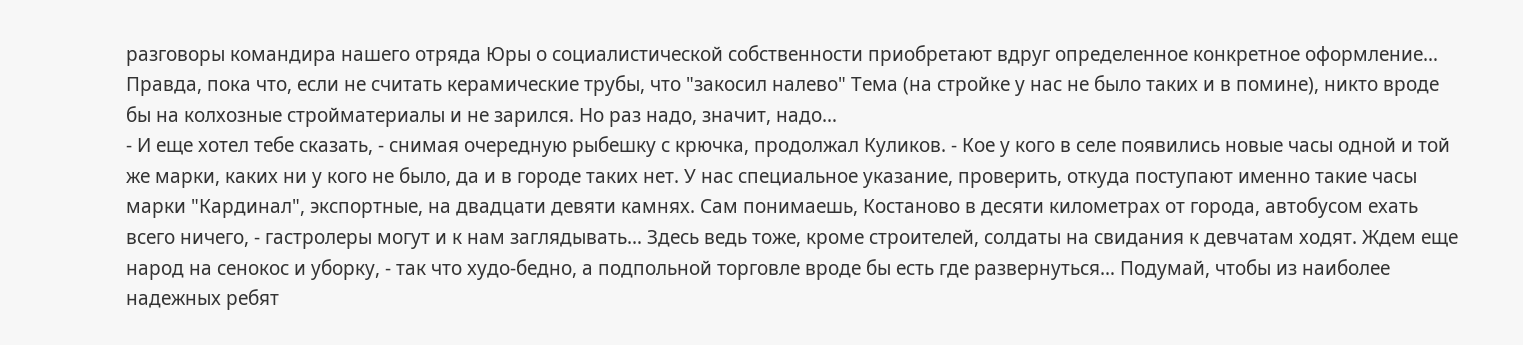разговоры командира нашего отряда Юры о социалистической собственности приобретают вдруг определенное конкретное оформление… Правда, пока что, если не считать керамические трубы, что "закосил налево" Тема (на стройке у нас не было таких и в помине), никто вроде бы на колхозные стройматериалы и не зарился. Но раз надо, значит, надо…
- И еще хотел тебе сказать, - снимая очередную рыбешку с крючка, продолжал Куликов. - Кое у кого в селе появились новые часы одной и той же марки, каких ни у кого не было, да и в городе таких нет. У нас специальное указание, проверить, откуда поступают именно такие часы марки "Кардинал", экспортные, на двадцати девяти камнях. Сам понимаешь, Костаново в десяти километрах от города, автобусом ехать всего ничего, - гастролеры могут и к нам заглядывать… Здесь ведь тоже, кроме строителей, солдаты на свидания к девчатам ходят. Ждем еще народ на сенокос и уборку, - так что худо-бедно, а подпольной торговле вроде бы есть где развернуться… Подумай, чтобы из наиболее надежных ребят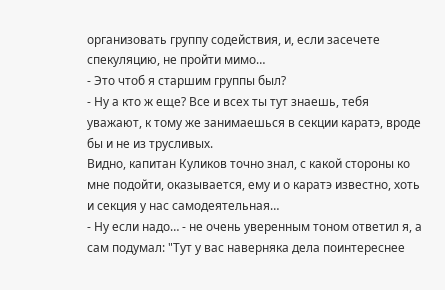организовать группу содействия, и, если засечете спекуляцию, не пройти мимо…
- Это чтоб я старшим группы был?
- Ну а кто ж еще? Все и всех ты тут знаешь, тебя уважают, к тому же занимаешься в секции каратэ, вроде бы и не из трусливых.
Видно, капитан Куликов точно знал, с какой стороны ко мне подойти, оказывается, ему и о каратэ известно, хоть и секция у нас самодеятельная…
- Ну если надо… - не очень уверенным тоном ответил я, а сам подумал: "Тут у вас наверняка дела поинтереснее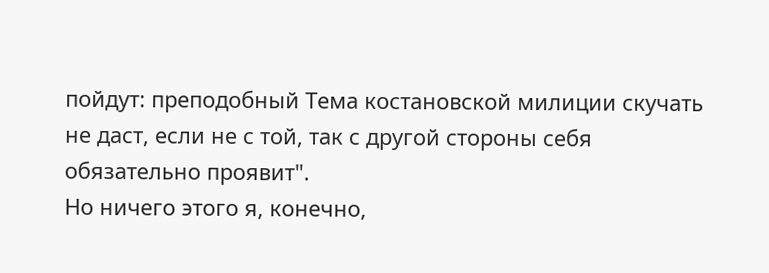пойдут: преподобный Тема костановской милиции скучать не даст, если не с той, так с другой стороны себя обязательно проявит".
Но ничего этого я, конечно,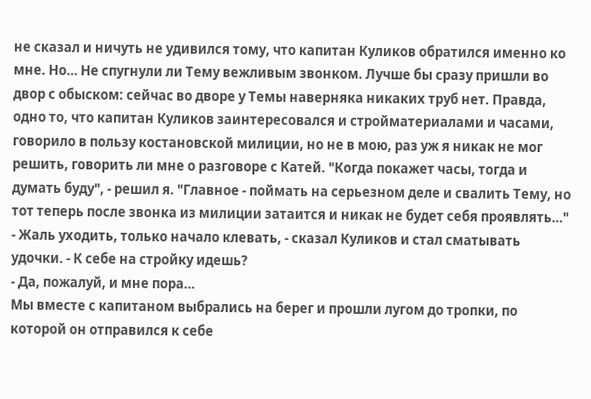не сказал и ничуть не удивился тому, что капитан Куликов обратился именно ко мне. Но… Не спугнули ли Тему вежливым звонком. Лучше бы сразу пришли во двор с обыском: сейчас во дворе у Темы наверняка никаких труб нет. Правда, одно то, что капитан Куликов заинтересовался и стройматериалами и часами, говорило в пользу костановской милиции, но не в мою, раз уж я никак не мог решить, говорить ли мне о разговоре с Катей. "Когда покажет часы, тогда и думать буду", - решил я. "Главное - поймать на серьезном деле и свалить Тему, но тот теперь после звонка из милиции затаится и никак не будет себя проявлять…"
- Жаль уходить, только начало клевать, - сказал Куликов и стал сматывать удочки. - К себе на стройку идешь?
- Да, пожалуй, и мне пора…
Мы вместе с капитаном выбрались на берег и прошли лугом до тропки, по которой он отправился к себе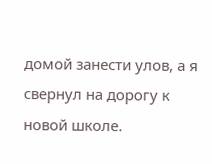домой занести улов, а я свернул на дорогу к новой школе.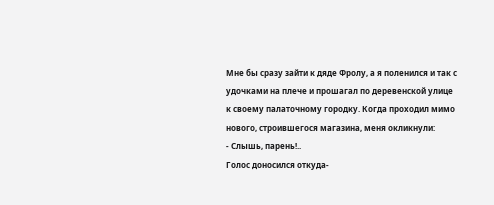Мне бы сразу зайти к дяде Фролу, а я поленился и так с удочками на плече и прошагал по деревенской улице к своему палаточному городку. Когда проходил мимо нового, строившегося магазина, меня окликнули:
- Слышь, парень!..
Голос доносился откуда-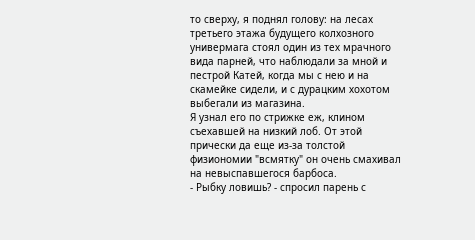то сверху, я поднял голову: на лесах третьего этажа будущего колхозного универмага стоял один из тех мрачного вида парней, что наблюдали за мной и пестрой Катей, когда мы с нею и на скамейке сидели, и с дурацким хохотом выбегали из магазина.
Я узнал его по стрижке еж, клином съехавшей на низкий лоб. От этой прически да еще из-за толстой физиономии "всмятку" он очень смахивал на невыспавшегося барбоса.
- Рыбку ловишь? - спросил парень с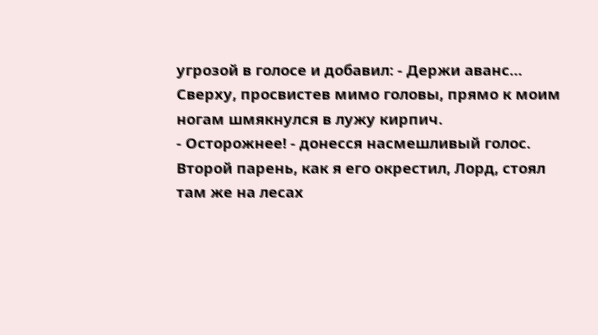угрозой в голосе и добавил: - Держи аванс…
Сверху, просвистев мимо головы, прямо к моим ногам шмякнулся в лужу кирпич.
- Осторожнее! - донесся насмешливый голос.
Второй парень, как я его окрестил, Лорд, стоял там же на лесах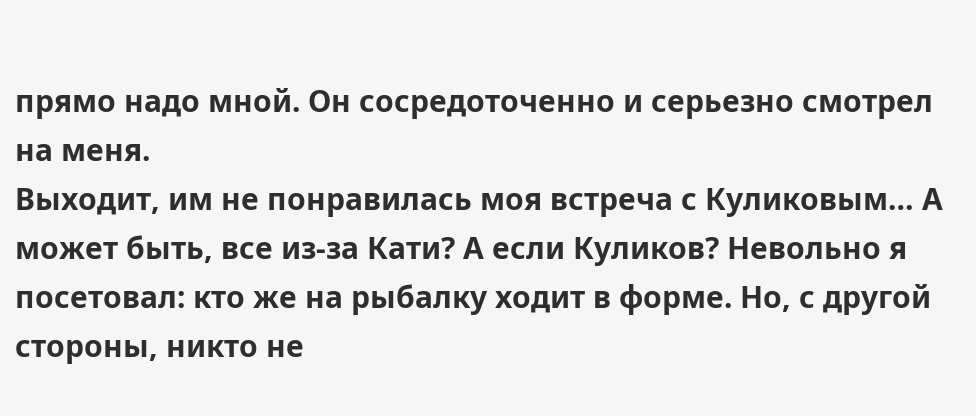прямо надо мной. Он сосредоточенно и серьезно смотрел на меня.
Выходит, им не понравилась моя встреча с Куликовым… А может быть, все из-за Кати? А если Куликов? Невольно я посетовал: кто же на рыбалку ходит в форме. Но, с другой стороны, никто не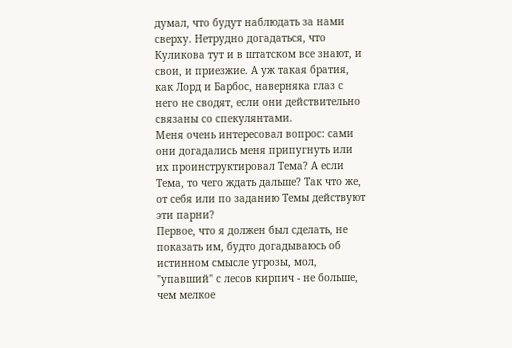думал, что будут наблюдать за нами сверху. Нетрудно догадаться, что Куликова тут и в штатском все знают, и свои, и приезжие. А уж такая братия, как Лорд и Барбос, наверняка глаз с него не сводят, если они действительно связаны со спекулянтами.
Меня очень интересовал вопрос: сами они догадались меня припугнуть или их проинструктировал Тема? А если Тема, то чего ждать дальше? Так что же, от себя или по заданию Темы действуют эти парни?
Первое, что я должен был сделать, не показать им, будто догадываюсь об истинном смысле угрозы, мол, "упавший" с лесов кирпич - не больше, чем мелкое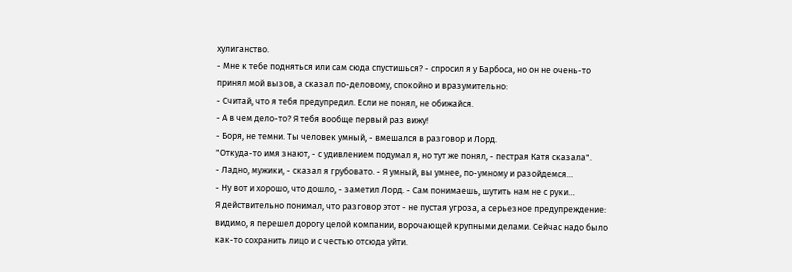хулиганство.
- Мне к тебе подняться или сам сюда спустишься? - спросил я у Барбоса, но он не очень-то принял мой вызов, а сказал по-деловому, спокойно и вразумительно:
- Считай, что я тебя предупредил. Если не понял, не обижайся.
- А в чем дело-то? Я тебя вообще первый раз вижу!
- Боря, не темни. Ты человек умный, - вмешался в разговор и Лорд.
"Откуда-то имя знают, - с удивлением подумал я, но тут же понял, - пестрая Катя сказала".
- Ладно, мужики, - сказал я грубовато. - Я умный, вы умнее, по-умному и разойдемся…
- Ну вот и хорошо, что дошло, - заметил Лорд. - Сам понимаешь, шутить нам не с руки…
Я действительно понимал, что разговор этот - не пустая угроза, а серьезное предупреждение: видимо, я перешел дорогу целой компании, ворочающей крупными делами. Сейчас надо было как-то сохранить лицо и с честью отсюда уйти.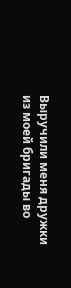Выручили меня дружки из моей бригады во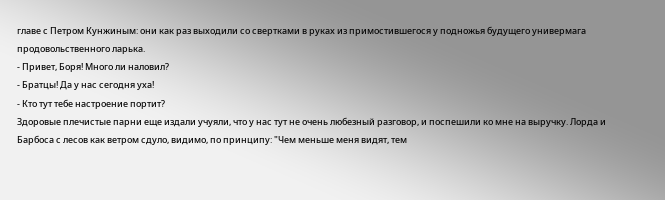главе с Петром Кунжиным: они как раз выходили со свертками в руках из примостившегося у подножья будущего универмага продовольственного ларька.
- Привет, Боря! Много ли наловил?
- Братцы! Да у нас сегодня уха!
- Кто тут тебе настроение портит?
Здоровые плечистые парни еще издали учуяли, что у нас тут не очень любезный разговор, и поспешили ко мне на выручку. Лорда и Барбоса с лесов как ветром сдуло, видимо, по принципу: "Чем меньше меня видят, тем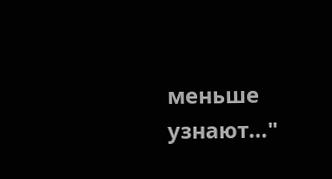меньше узнают…"